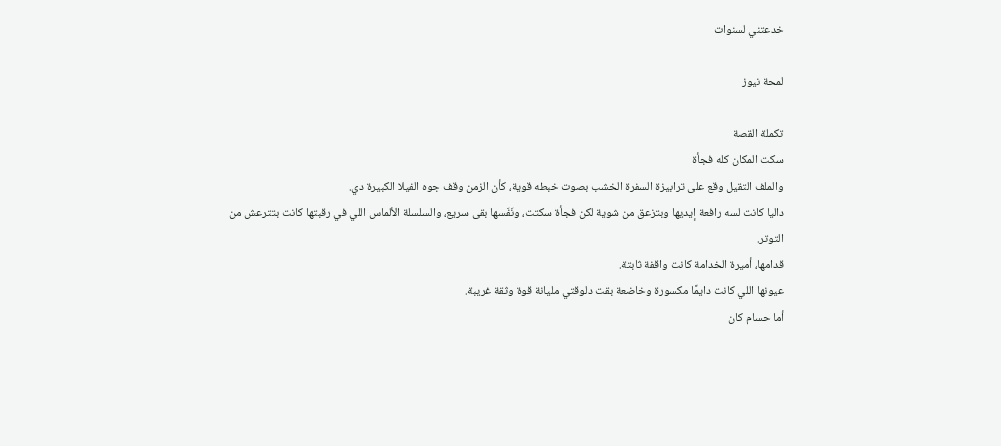خدعتني لسنوات

لمحة نيوز

تكملة القصة
سكت المكان كله فجأة
والملف التقيل وقع على ترابيزة السفرة الخشب بصوت خبطه قوية، كأن الزمن وقف جوه الفيلا الكبيرة دي.
داليا كانت لسه رافعة إيديها وبتزعق من شوية لكن فجأة سكتت، ونَفَسها بقى سريع، والسلسلة الألماس اللي في رقبتها كانت بتترعش من التوتر.
قدامها، أميرة الخدامة كانت واقفة ثابتة.
عيونها اللي كانت دايمًا مكسورة وخاضعة بقت دلوقتي مليانة قوة وثقة غريبة.
أما حسام كان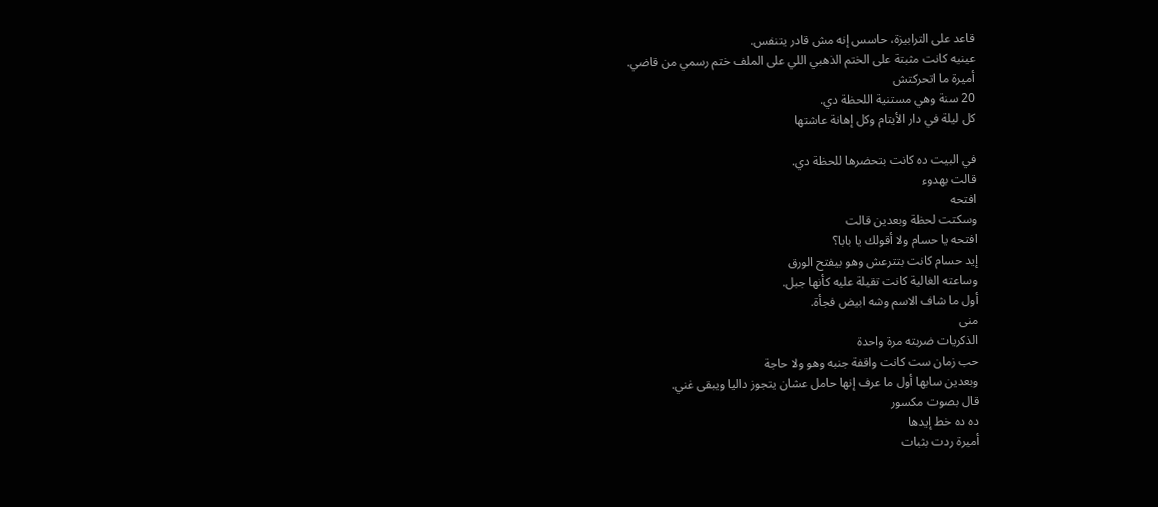قاعد على الترابيزة، حاسس إنه مش قادر يتنفس.
عينيه كانت مثبتة على الختم الذهبي اللي على الملف ختم رسمي من قاضي.
أميرة ما اتحركتش
20 سنة وهي مستنية اللحظة دي.
كل ليلة في دار الأيتام وكل إهانة عاشتها

في البيت ده كانت بتحضرها للحظة دي.
قالت بهدوء
افتحه
وسكتت لحظة وبعدين قالت
افتحه يا حسام ولا أقولك يا بابا؟
إيد حسام كانت بتترعش وهو بيفتح الورق
وساعته الغالية كانت تقيلة عليه كأنها جبل.
أول ما شاف الاسم وشه ابيض فجأة.
منى
الذكريات ضربته مرة واحدة
حب زمان ست كانت واقفة جنبه وهو ولا حاجة
وبعدين سابها أول ما عرف إنها حامل عشان يتجوز داليا ويبقى غني.
قال بصوت مكسور
ده ده خط إيدها
أميرة ردت بثبات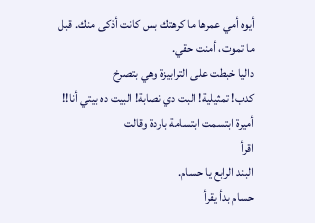أيوه أمي عمرها ما كرهتك بس كانت أذكى منك. قبل ما تموت، أمنت حقي.
داليا خبطت على الترابيزة وهي بتصرخ
كدب! تمثيلية! البت دي نصابة! البيت ده بيتي أنا!!
أميرة ابتسمت ابتسامة باردة وقالت
اقرأ
البند الرابع يا حسام.
حسام بدأ يقرأ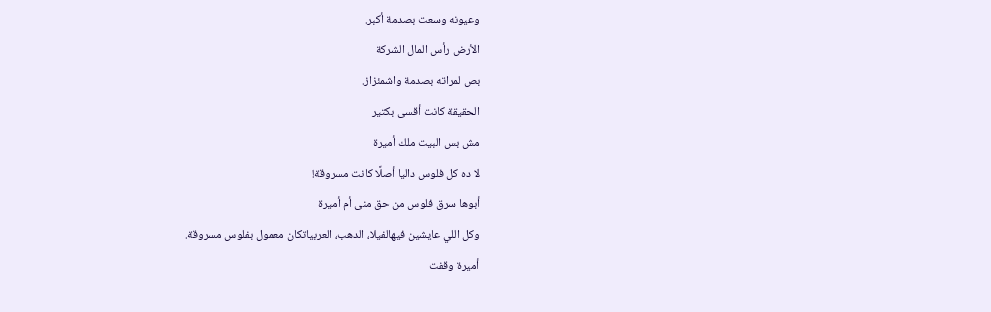وعيونه وسعت بصدمة أكبر.
الأرض رأس المال الشركة
بص لمراته بصدمة واشمئزاز.
الحقيقة كانت أقسى بكتير
مش بس البيت ملك أميرة
لا ده كل فلوس داليا أصلًا كانت مسروقة!
أبوها سرق فلوس من حق منى أم أميرة
وكل اللي عايشين فيهالفيلا، الدهب، العربياتكان معمول بفلوس مسروقة.
أميرة وقفت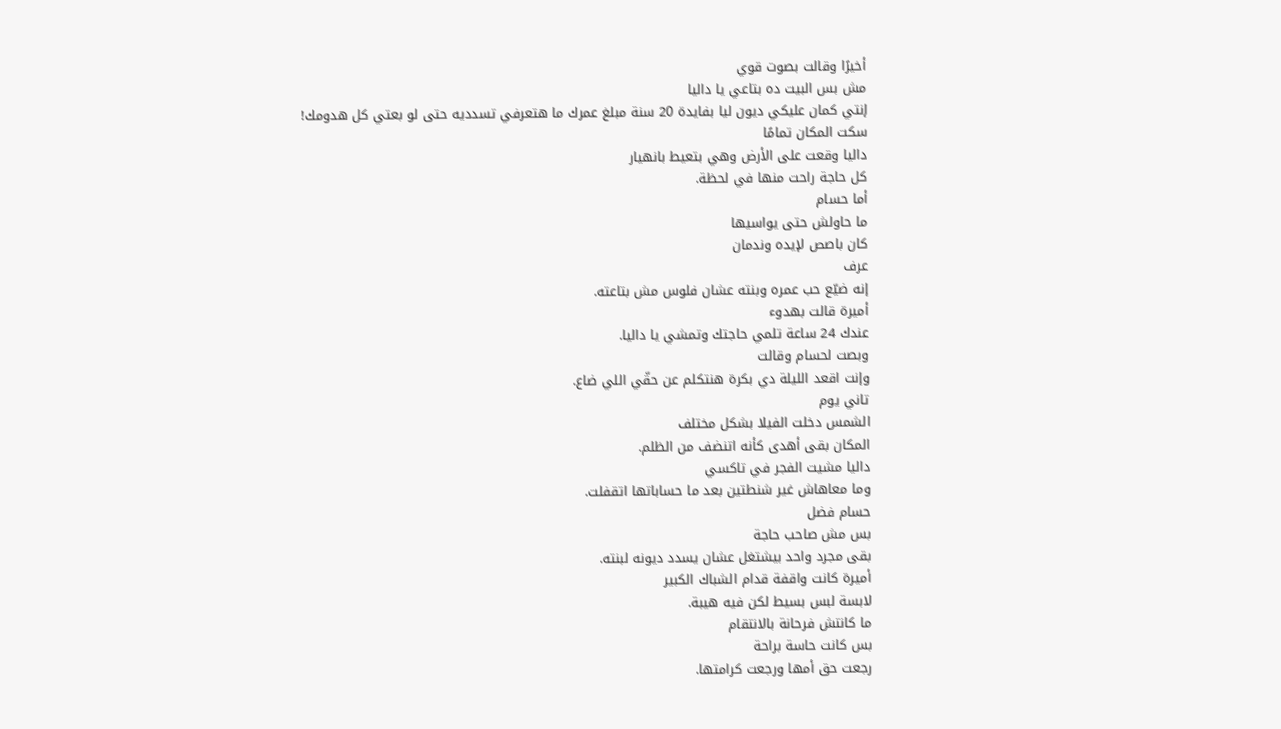أخيرًا وقالت بصوت قوي
مش بس البيت ده بتاعي يا داليا
إنتي كمان عليكي ديون ليا بفايدة 20 سنة مبلغ عمرك ما هتعرفي تسدديه حتى لو بعتي كل هدومك!
سكت المكان تمامًا
داليا وقعت على الأرض وهي بتعيط بانهيار
كل حاجة راحت منها في لحظة.
أما حسام
ما حاولش حتى يواسيها
كان باصص لإيده وندمان
عرف
إنه ضيّع حب عمره وبنته عشان فلوس مش بتاعته.
أميرة قالت بهدوء
عندك 24 ساعة تلمي حاجتك وتمشي يا داليا.
وبصت لحسام وقالت
وإنت اقعد الليلة دي بكرة هنتكلم عن حقّي اللي ضاع.
تاني يوم
الشمس دخلت الفيلا بشكل مختلف
المكان بقى أهدى كأنه اتنضف من الظلم.
داليا مشيت الفجر في تاكسي
وما معاهاش غير شنطتين بعد ما حساباتها اتقفلت.
حسام فضل
بس مش صاحب حاجة
بقى مجرد واحد بيشتغل عشان يسدد ديونه لبنته.
أميرة كانت واقفة قدام الشباك الكبير
لابسة لبس بسيط لكن فيه هيبة.
ما كانتش فرحانة بالانتقام
بس كانت حاسة براحة
رجعت حق أمها ورجعت كرامتها.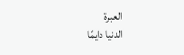العبرة
الدنيا دايمًا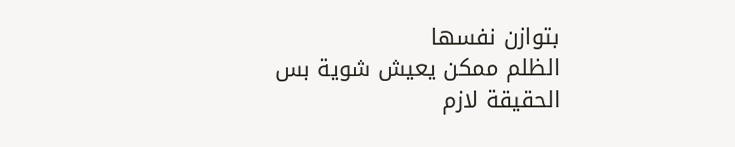بتوازن نفسها
الظلم ممكن يعيش شوية بس
الحقيقة لازم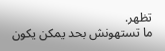تظهر.
ما تستهونش بحد يمكن يكون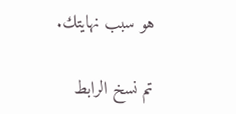هو سبب نهايتك.

تم نسخ الرابط